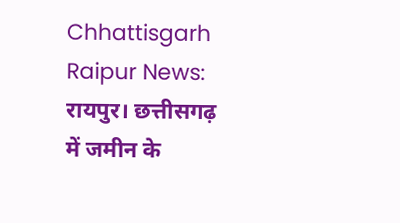Chhattisgarh Raipur News: रायपुर। छत्तीसगढ़ में जमीन के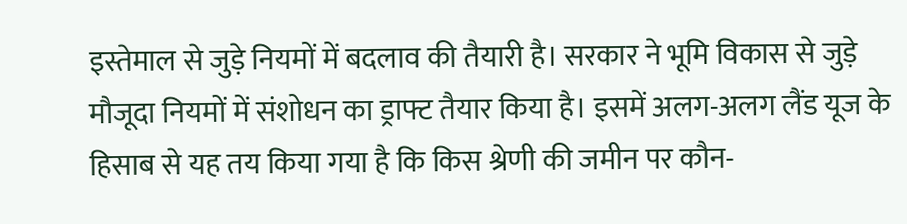इस्तेमाल से जुड़े नियमों में बदलाव की तैयारी है। सरकार ने भूमि विकास से जुड़े मौजूदा नियमों में संशोधन का ड्राफ्ट तैयार किया है। इसमें अलग-अलग लैंड यूज के हिसाब से यह तय किया गया है कि किस श्रेणी की जमीन पर कौन-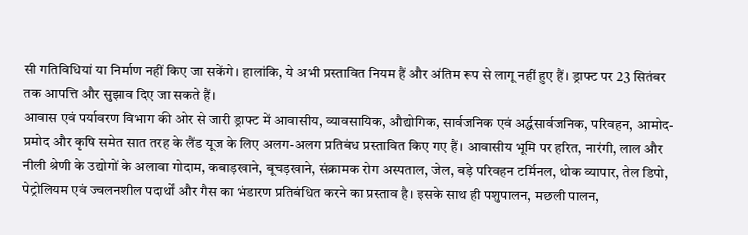सी गतिविधियां या निर्माण नहीं किए जा सकेंगे। हालांकि, ये अभी प्रस्तावित नियम हैं और अंतिम रूप से लागू नहीं हुए हैं। ड्राफ्ट पर 23 सितंबर तक आपत्ति और सुझाव दिए जा सकते हैं।
आवास एवं पर्यावरण विभाग की ओर से जारी ड्राफ्ट में आवासीय, व्यावसायिक, औद्योगिक, सार्वजनिक एवं अर्द्धसार्वजनिक, परिवहन, आमोद-प्रमोद और कृषि समेत सात तरह के लैंड यूज के लिए अलग-अलग प्रतिबंध प्रस्तावित किए गए हैं। आवासीय भूमि पर हरित, नारंगी, लाल और नीली श्रेणी के उद्योगों के अलावा गोदाम, कबाड़खाने, बूचड़खाने, संक्रामक रोग अस्पताल, जेल, बड़े परिवहन टर्मिनल, थोक व्यापार, तेल डिपो, पेट्रोलियम एवं ज्वलनशील पदार्थों और गैस का भंडारण प्रतिबंधित करने का प्रस्ताव है। इसके साथ ही पशुपालन, मछली पालन,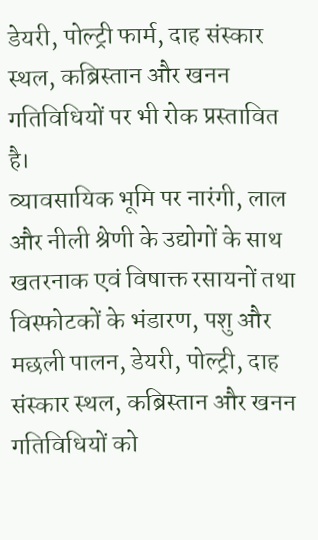डेयरी, पोल्ट्री फार्म, दाह संस्कार स्थल, कब्रिस्तान और खनन गतिविधियों पर भी रोक प्रस्तावित है।
व्यावसायिक भूमि पर नारंगी, लाल और नीली श्रेणी के उद्योगों के साथ खतरनाक एवं विषाक्त रसायनों तथा विस्फोटकों के भंडारण, पशु और मछली पालन, डेयरी, पोल्ट्री, दाह संस्कार स्थल, कब्रिस्तान और खनन गतिविधियों को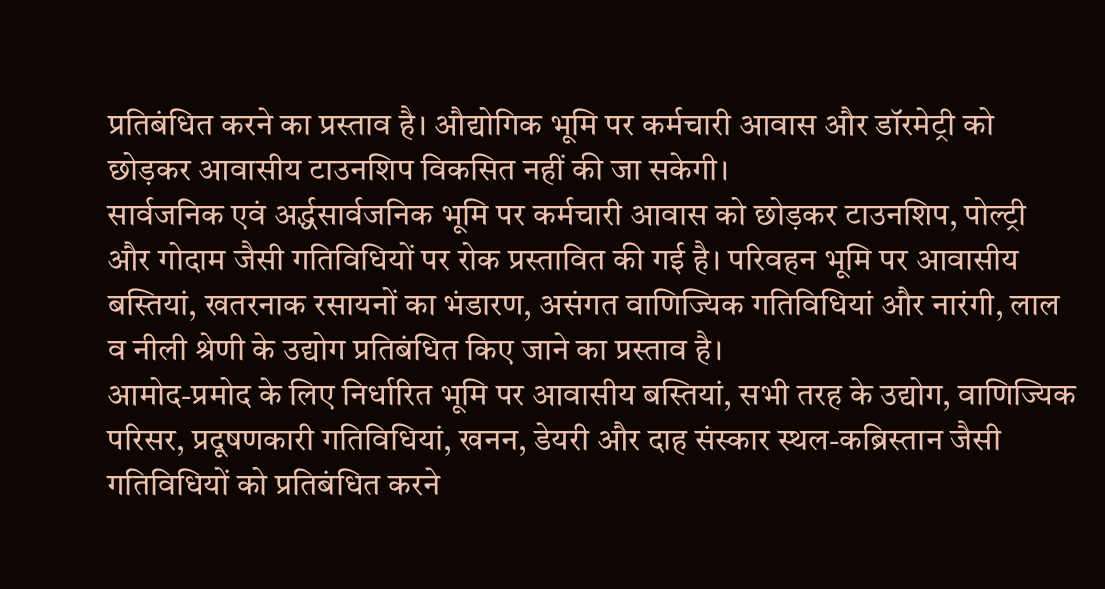प्रतिबंधित करने का प्रस्ताव है। औद्योगिक भूमि पर कर्मचारी आवास और डॉरमेट्री को छोड़कर आवासीय टाउनशिप विकसित नहीं की जा सकेगी।
सार्वजनिक एवं अर्द्धसार्वजनिक भूमि पर कर्मचारी आवास को छोड़कर टाउनशिप, पोल्ट्री और गोदाम जैसी गतिविधियों पर रोक प्रस्तावित की गई है। परिवहन भूमि पर आवासीय बस्तियां, खतरनाक रसायनों का भंडारण, असंगत वाणिज्यिक गतिविधियां और नारंगी, लाल व नीली श्रेणी के उद्योग प्रतिबंधित किए जाने का प्रस्ताव है।
आमोद-प्रमोद के लिए निर्धारित भूमि पर आवासीय बस्तियां, सभी तरह के उद्योग, वाणिज्यिक परिसर, प्रदूषणकारी गतिविधियां, खनन, डेयरी और दाह संस्कार स्थल-कब्रिस्तान जैसी गतिविधियों को प्रतिबंधित करने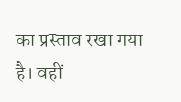का प्रस्ताव रखा गया है। वहीं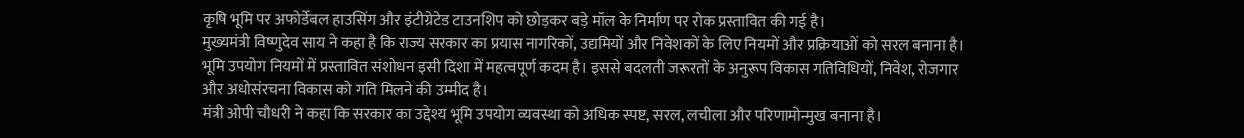कृषि भूमि पर अफोर्डेबल हाउसिंग और इंटीग्रेटेड टाउनशिप को छोड़कर बड़े मॉल के निर्माण पर रोक प्रस्तावित की गई है।
मुख्यमंत्री विष्णुदेव साय ने कहा है कि राज्य सरकार का प्रयास नागरिकों, उद्यमियों और निवेशकों के लिए नियमों और प्रक्रियाओं को सरल बनाना है। भूमि उपयोग नियमों में प्रस्तावित संशोधन इसी दिशा में महत्वपूर्ण कदम है। इससे बदलती जरूरतों के अनुरूप विकास गतिविधियों, निवेश, रोजगार और अधोसंरचना विकास को गति मिलने की उम्मीद है।
मंत्री ओपी चौधरी ने कहा कि सरकार का उद्देश्य भूमि उपयोग व्यवस्था को अधिक स्पष्ट, सरल, लचीला और परिणामोन्मुख बनाना है।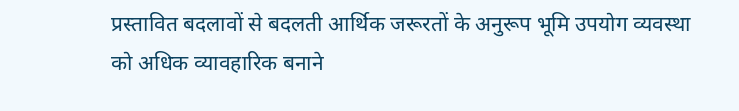प्रस्तावित बदलावों से बदलती आर्थिक जरूरतों के अनुरूप भूमि उपयोग व्यवस्था को अधिक व्यावहारिक बनाने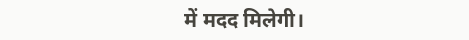में मदद मिलेगी।